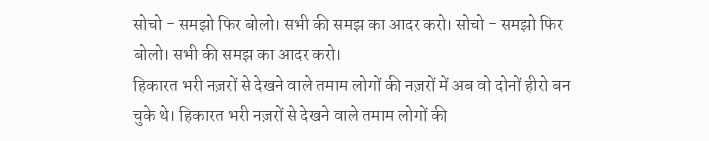सोचो - समझो फिर बोलो। सभी की समझ का आदर करो। सोचो - समझो फिर बोलो। सभी की समझ का आदर करो।
हिकारत भरी नज़रों से देखने वाले तमाम लोगों की नज़रों में अब वो दोनों हीरो बन चुके थे। हिकारत भरी नज़रों से देखने वाले तमाम लोगों की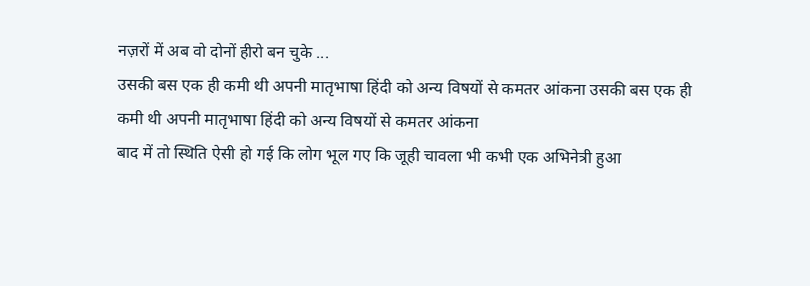नज़रों में अब वो दोनों हीरो बन चुके ...
उसकी बस एक ही कमी थी अपनी मातृभाषा हिंदी को अन्य विषयों से कमतर आंकना उसकी बस एक ही कमी थी अपनी मातृभाषा हिंदी को अन्य विषयों से कमतर आंकना
बाद में तो स्थिति ऐसी हो गई कि लोग भूल गए कि जूही चावला भी कभी एक अभिनेत्री हुआ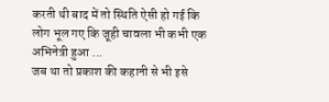करती थी बाद में तो स्थिति ऐसी हो गई कि लोग भूल गए कि जूही चावला भी कभी एक अभिनेत्री हुआ ...
जब था तो प्रकाश की कहानी से भी इसे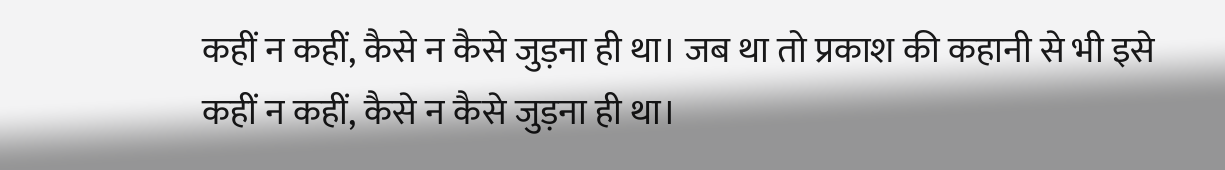कहीं न कहीं, कैसे न कैसे जुड़ना ही था। जब था तो प्रकाश की कहानी से भी इसे कहीं न कहीं, कैसे न कैसे जुड़ना ही था।